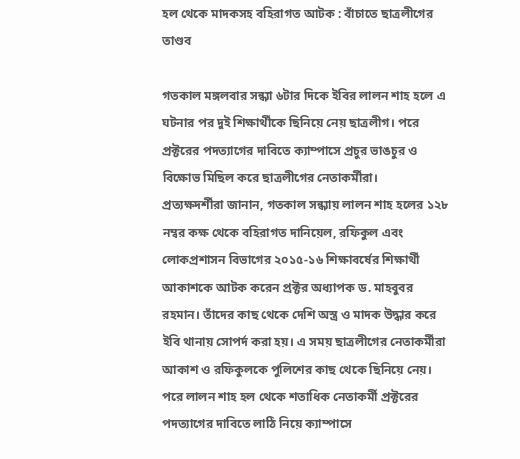হল থেকে মাদকসহ বহিরাগত আটক : বাঁচাতে ছাত্রলীগের তাণ্ডব

গতকাল মঙ্গলবার সন্ধ্যা ৬টার দিকে ইবির লালন শাহ হলে এ ঘটনার পর দুই শিক্ষার্থীকে ছিনিয়ে নেয় ছাত্রলীগ। পরে প্রক্টরের পদত্যাগের দাবিতে ক্যাম্পাসে প্রচুর ভাঙচুর ও বিক্ষোভ মিছিল করে ছাত্রলীগের নেতাকর্মীরা।
প্রত্যক্ষদর্শীরা জানান, গতকাল সন্ধ্যায় লালন শাহ হলের ১২৮ নম্বর কক্ষ থেকে বহিরাগত দানিয়েল, রফিকুল এবং লোকপ্রশাসন বিভাগের ২০১৫-১৬ শিক্ষাবর্ষের শিক্ষার্থী আকাশকে আটক করেন প্রক্টর অধ্যাপক ড. মাহবুবর রহমান। তাঁদের কাছ থেকে দেশি অস্ত্র ও মাদক উদ্ধার করে ইবি থানায় সোপর্দ করা হয়। এ সময় ছাত্রলীগের নেতাকর্মীরা আকাশ ও রফিকুলকে পুলিশের কাছ থেকে ছিনিয়ে নেয়।
পরে লালন শাহ হল থেকে শতাধিক নেতাকর্মী প্রক্টরের পদত্যাগের দাবিতে লাঠি নিয়ে ক্যাম্পাসে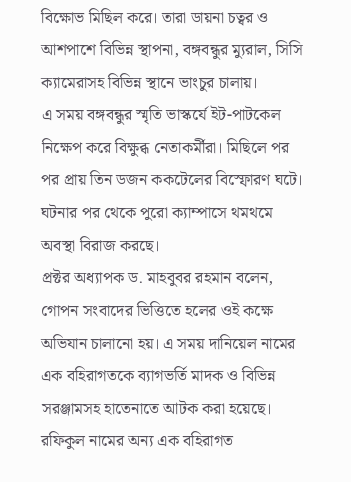বিক্ষোভ মিছিল করে। তারা ডায়না চত্বর ও আশপাশে বিভিন্ন স্থাপনা, বঙ্গবন্ধুর ম্যুরাল, সিসি ক্যামেরাসহ বিভিন্ন স্থানে ভাংচুর চালায়।
এ সময় বঙ্গবন্ধুর স্মৃতি ভাস্কর্যে ইট-পাটকেল নিক্ষেপ করে বিক্ষুব্ধ নেতাকর্মীরা। মিছিলে পর পর প্রায় তিন ডজন ককটেলের বিস্ফোরণ ঘটে। ঘটনার পর থেকে পুরো ক্যাম্পাসে থমথমে অবস্থা বিরাজ করছে।
প্রক্টর অধ্যাপক ড. মাহবুবর রহমান বলেন, গোপন সংবাদের ভিত্তিতে হলের ওই কক্ষে অভিযান চালানো হয়। এ সময় দানিয়েল নামের এক বহিরাগতকে ব্যাগভর্তি মাদক ও বিভিন্ন সরঞ্জামসহ হাতেনাতে আটক করা হয়েছে। রফিকুল নামের অন্য এক বহিরাগত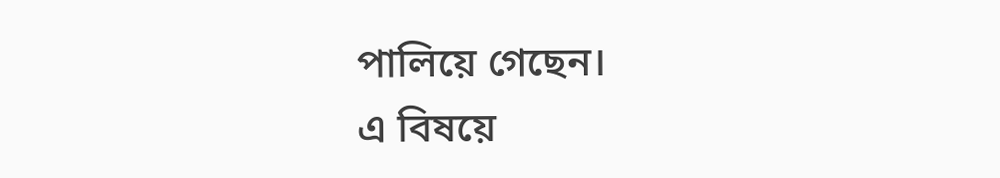পালিয়ে গেছেন।
এ বিষয়ে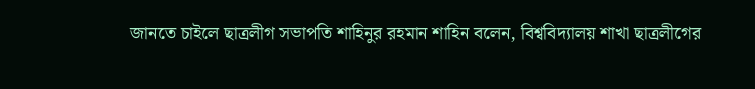জানতে চাইলে ছাত্রলীগ সভাপতি শাহিনুর রহমান শাহিন বলেন, বিশ্ববিদ্যালয় শাখা ছাত্রলীগের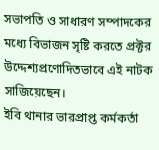সভাপতি ও সাধারণ সম্পাদকের মধ্যে বিভাজন সৃষ্টি করতে প্রক্টর উদ্দেশ্যপ্রণোদিতভাবে এই নাটক সাজিয়েছেন।
ইবি থানার ভারপ্রাপ্ত কর্মকর্তা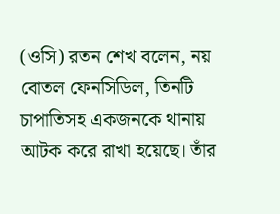(ওসি) রতন শেখ বলেন, নয় বোতল ফেনসিডিল, তিনটি চাপাতিসহ একজনকে থানায় আটক করে রাখা হয়েছে। তাঁর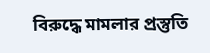বিরুদ্ধে মামলার প্রস্তুতি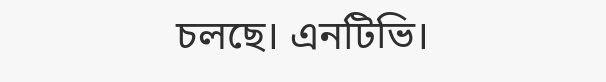চলছে। এনটিভি।